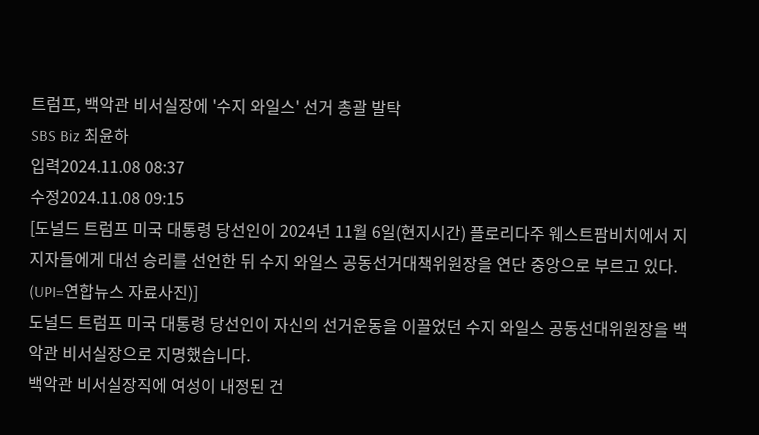트럼프, 백악관 비서실장에 '수지 와일스' 선거 총괄 발탁
SBS Biz 최윤하
입력2024.11.08 08:37
수정2024.11.08 09:15
[도널드 트럼프 미국 대통령 당선인이 2024년 11월 6일(현지시간) 플로리다주 웨스트팜비치에서 지지자들에게 대선 승리를 선언한 뒤 수지 와일스 공동선거대책위원장을 연단 중앙으로 부르고 있다. (UPI=연합뉴스 자료사진)]
도널드 트럼프 미국 대통령 당선인이 자신의 선거운동을 이끌었던 수지 와일스 공동선대위원장을 백악관 비서실장으로 지명했습니다.
백악관 비서실장직에 여성이 내정된 건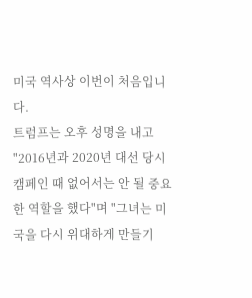미국 역사상 이번이 처음입니다.
트럼프는 오후 성명을 내고 "2016년과 2020년 대선 당시 캠페인 때 없어서는 안 될 중요한 역할을 했다"며 "그녀는 미국을 다시 위대하게 만들기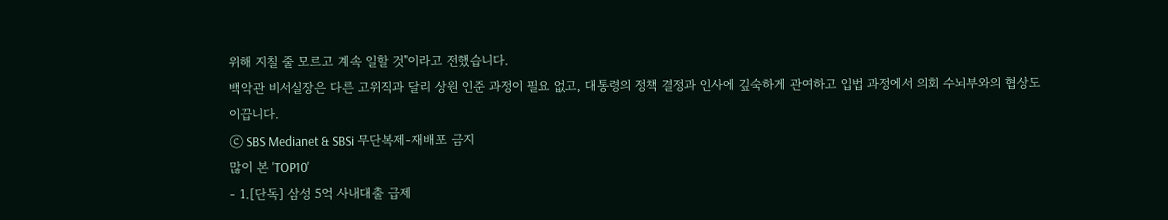위해 지칠 줄 모르고 계속 일할 것"이라고 전했습니다.
백악관 비서실장은 다른 고위직과 달리 상원 인준 과정이 필요 없고, 대통령의 정책 결정과 인사에 깊숙하게 관여하고 입법 과정에서 의회 수뇌부와의 협상도 이끕니다.
ⓒ SBS Medianet & SBSi 무단복제-재배포 금지
많이 본 'TOP10'
- 1.[단독] 삼성 5억 사내대출 급제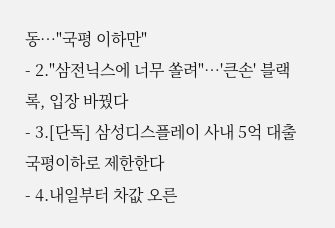동…"국평 이하만"
- 2."삼전닉스에 너무 쏠려"…'큰손' 블랙록, 입장 바꿨다
- 3.[단독] 삼성디스플레이 사내 5억 대출 국평이하로 제한한다
- 4.내일부터 차값 오른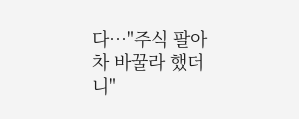다…"주식 팔아 차 바꿀라 했더니"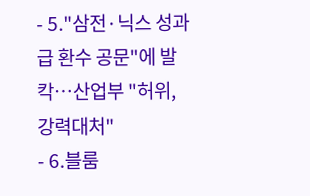- 5."삼전·닉스 성과급 환수 공문"에 발칵…산업부 "허위, 강력대처"
- 6.블룸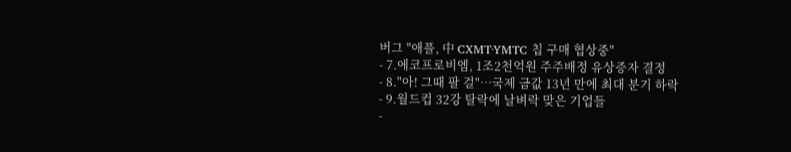버그 "애플, 中 CXMT·YMTC 칩 구매 협상중"
- 7.에코프로비엠, 1조2천억원 주주배정 유상증자 결정
- 8."아! 그때 팔 걸"…국제 금값 13년 만에 최대 분기 하락
- 9.월드컵 32강 탈락에 날벼락 맞은 기업들
-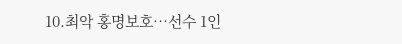10.최악 홍명보호…선수 1인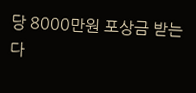당 8000만원 포상금 받는다